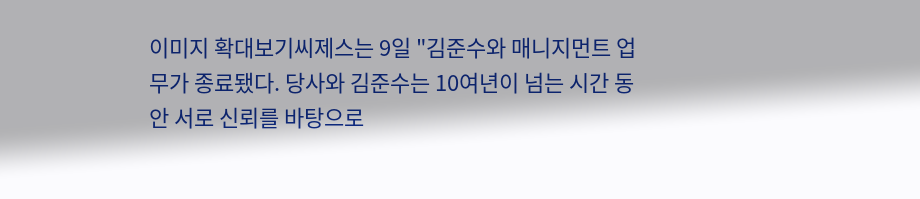이미지 확대보기씨제스는 9일 "김준수와 매니지먼트 업무가 종료됐다. 당사와 김준수는 10여년이 넘는 시간 동안 서로 신뢰를 바탕으로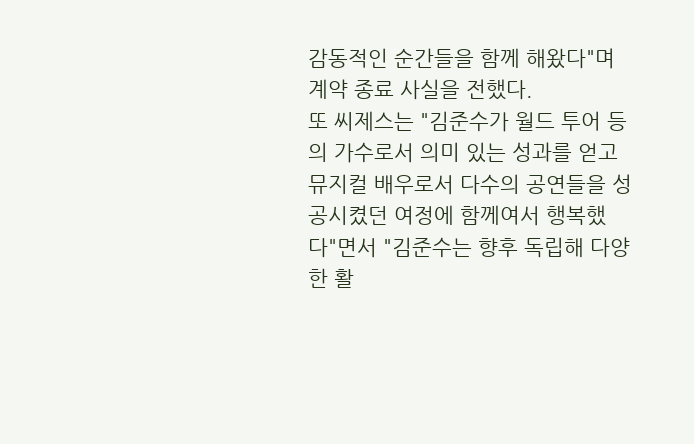감동적인 순간들을 함께 해왔다"며 계약 종료 사실을 전했다.
또 씨제스는 "김준수가 월드 투어 등의 가수로서 의미 있는 성과를 얻고 뮤지컬 배우로서 다수의 공연들을 성공시켰던 여정에 함께여서 행복했다"면서 "김준수는 향후 독립해 다양한 활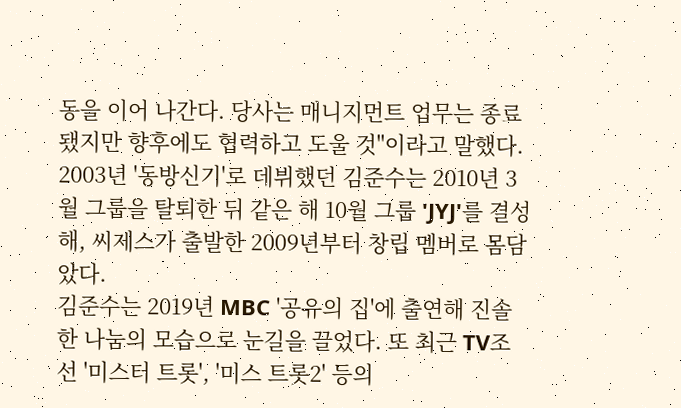동을 이어 나간다. 당사는 매니지먼트 업무는 종료됐지만 향후에도 협력하고 도울 것"이라고 말했다.
2003년 '동방신기'로 데뷔했던 김준수는 2010년 3월 그룹을 탈퇴한 뒤 같은 해 10월 그룹 'JYJ'를 결성해, 씨제스가 출발한 2009년부터 창립 멤버로 몸담았다.
김준수는 2019년 MBC '공유의 집'에 출연해 진솔한 나눔의 모습으로 눈길을 끌었다. 또 최근 TV조선 '미스터 트롯', '미스 트롯2' 등의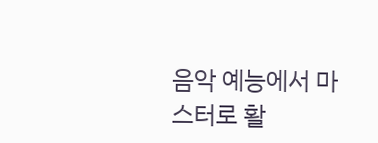음악 예능에서 마스터로 활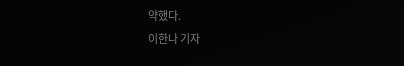약했다.
이한나 기자